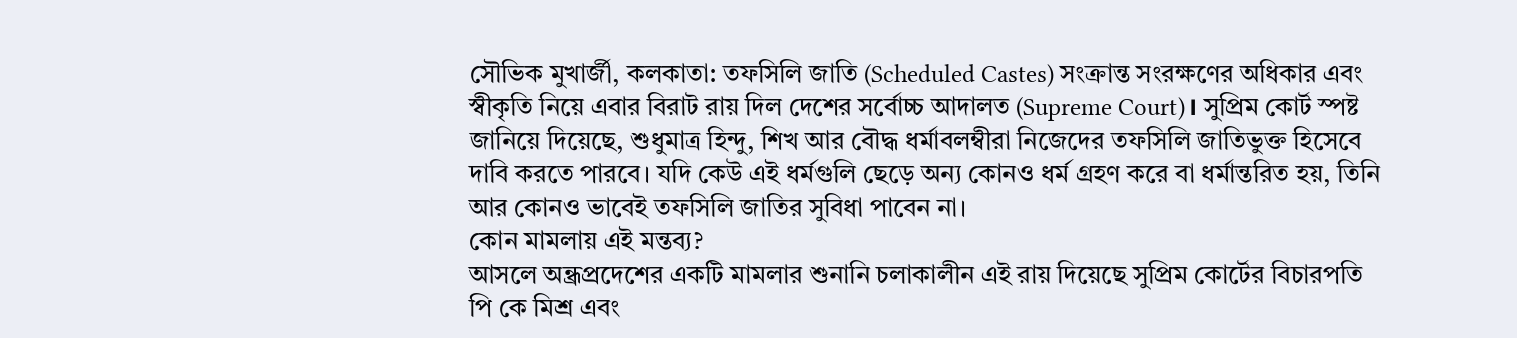সৌভিক মুখার্জী, কলকাতা: তফসিলি জাতি (Scheduled Castes) সংক্রান্ত সংরক্ষণের অধিকার এবং স্বীকৃতি নিয়ে এবার বিরাট রায় দিল দেশের সর্বোচ্চ আদালত (Supreme Court)। সুপ্রিম কোর্ট স্পষ্ট জানিয়ে দিয়েছে, শুধুমাত্র হিন্দু, শিখ আর বৌদ্ধ ধর্মাবলম্বীরা নিজেদের তফসিলি জাতিভুক্ত হিসেবে দাবি করতে পারবে। যদি কেউ এই ধর্মগুলি ছেড়ে অন্য কোনও ধর্ম গ্রহণ করে বা ধর্মান্তরিত হয়, তিনি আর কোনও ভাবেই তফসিলি জাতির সুবিধা পাবেন না।
কোন মামলায় এই মন্তব্য?
আসলে অন্ধ্রপ্রদেশের একটি মামলার শুনানি চলাকালীন এই রায় দিয়েছে সুপ্রিম কোর্টের বিচারপতি পি কে মিশ্র এবং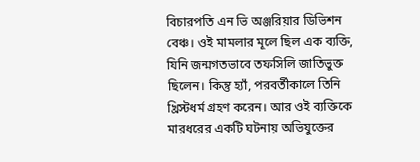বিচারপতি এন ভি অঞ্জরিয়ার ডিভিশন বেঞ্চ। ওই মামলার মূলে ছিল এক ব্যক্তি, যিনি জন্মগতভাবে তফসিলি জাতিভুক্ত ছিলেন। কিন্তু হ্যাঁ, পরবর্তীকালে তিনি খ্রিস্টধর্ম গ্রহণ করেন। আর ওই ব্যক্তিকে মারধরের একটি ঘটনায় অভিযুক্তের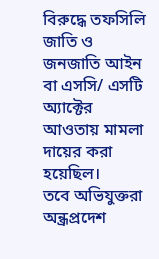বিরুদ্ধে তফসিলি জাতি ও জনজাতি আইন বা এসসি/ এসটি অ্যাক্টের আওতায় মামলা দায়ের করা হয়েছিল।
তবে অভিযুক্তরা অন্ধ্রপ্রদেশ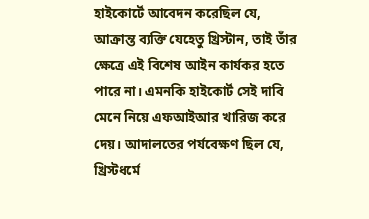হাইকোর্টে আবেদন করেছিল যে, আক্রান্ত ব্যক্তি যেহেতু খ্রিস্টান, তাই তাঁর ক্ষেত্রে এই বিশেষ আইন কার্যকর হতে পারে না। এমনকি হাইকোর্ট সেই দাবি মেনে নিয়ে এফআইআর খারিজ করে দেয়। আদালতের পর্যবেক্ষণ ছিল যে, খ্রিস্টধর্মে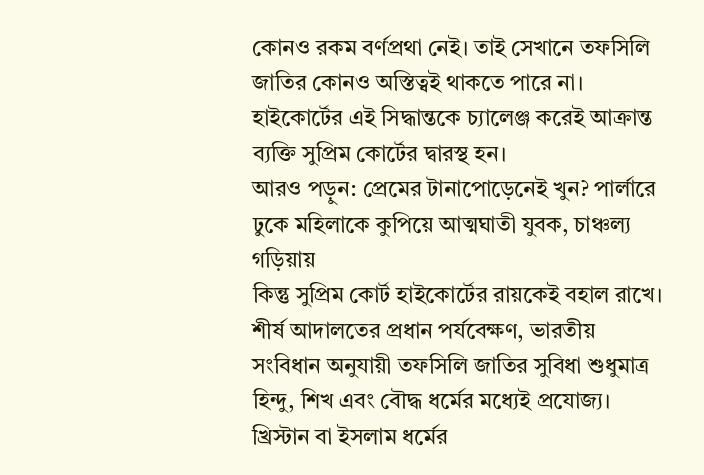কোনও রকম বর্ণপ্রথা নেই। তাই সেখানে তফসিলি জাতির কোনও অস্তিত্বই থাকতে পারে না। হাইকোর্টের এই সিদ্ধান্তকে চ্যালেঞ্জ করেই আক্রান্ত ব্যক্তি সুপ্রিম কোর্টের দ্বারস্থ হন।
আরও পড়ুন: প্রেমের টানাপোড়েনেই খুন? পার্লারে ঢুকে মহিলাকে কুপিয়ে আত্মঘাতী যুবক, চাঞ্চল্য গড়িয়ায়
কিন্তু সুপ্রিম কোর্ট হাইকোর্টের রায়কেই বহাল রাখে। শীর্ষ আদালতের প্রধান পর্যবেক্ষণ, ভারতীয় সংবিধান অনুযায়ী তফসিলি জাতির সুবিধা শুধুমাত্র হিন্দু, শিখ এবং বৌদ্ধ ধর্মের মধ্যেই প্রযোজ্য। খ্রিস্টান বা ইসলাম ধর্মের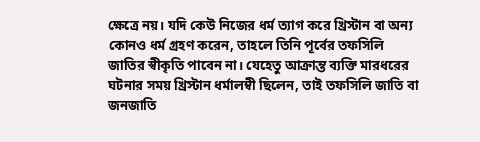ক্ষেত্রে নয়। যদি কেউ নিজের ধর্ম ত্যাগ করে খ্রিস্টান বা অন্য কোনও ধর্ম গ্রহণ করেন, তাহলে তিনি পূর্বের তফসিলি জাতির স্বীকৃতি পাবেন না। যেহেতু আক্রান্ত ব্যক্তি মারধরের ঘটনার সময় খ্রিস্টান ধর্মালম্বী ছিলেন, তাই তফসিলি জাতি বা জনজাতি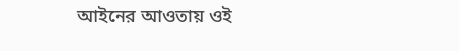আইনের আওতায় ওই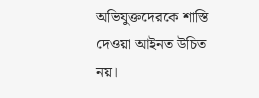অভিযুক্তদেরকে শাস্তি দেওয়া আইনত উচিত নয়।